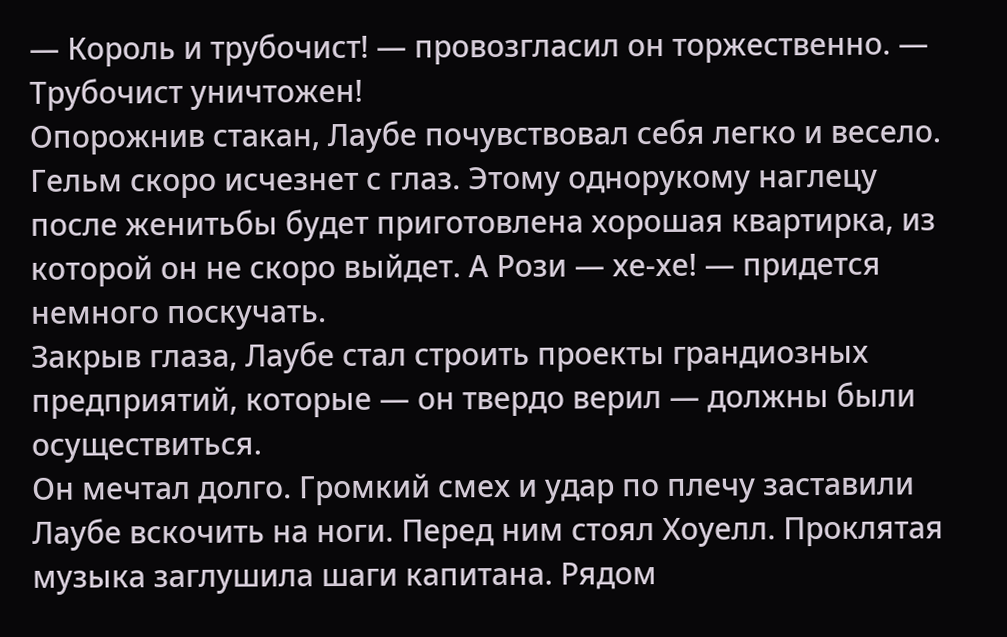— Король и трубочист! — провозгласил он торжественно. — Трубочист уничтожен!
Опорожнив стакан, Лаубе почувствовал себя легко и весело. Гельм скоро исчезнет с глаз. Этому однорукому наглецу после женитьбы будет приготовлена хорошая квартирка, из которой он не скоро выйдет. А Рози — хе-хе! — придется немного поскучать.
Закрыв глаза, Лаубе стал строить проекты грандиозных предприятий, которые — он твердо верил — должны были осуществиться.
Он мечтал долго. Громкий смех и удар по плечу заставили Лаубе вскочить на ноги. Перед ним стоял Хоуелл. Проклятая музыка заглушила шаги капитана. Рядом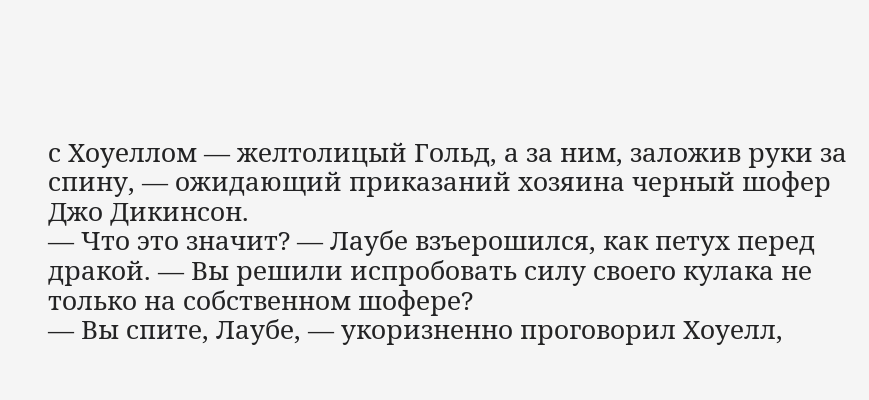с Хоуеллом — желтолицый Гольд, а за ним, заложив руки за спину, — ожидающий приказаний хозяина черный шофер Джо Дикинсон.
— Что это значит? — Лаубе взъерошился, как петух перед дракой. — Вы решили испробовать силу своего кулака не только на собственном шофере?
— Вы спите, Лаубе, — укоризненно проговорил Хоуелл,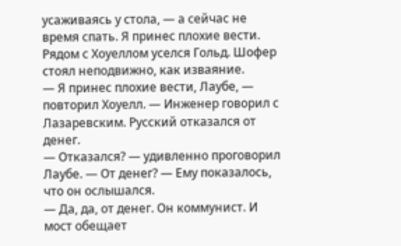усаживаясь у стола, — а сейчас не время спать. Я принес плохие вести.
Рядом с Хоуеллом уселся Гольд. Шофер стоял неподвижно, как изваяние.
— Я принес плохие вести, Лаубе, — повторил Хоуелл. — Инженер говорил с Лазаревским. Русский отказался от денег.
— Отказался? — удивленно проговорил Лаубе. — От денег? — Ему показалось, что он ослышался.
— Да, да, от денег. Он коммунист. И мост обещает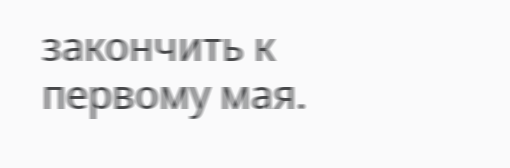закончить к первому мая.